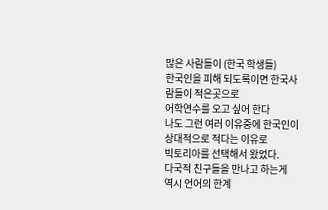많은 사람들이 (한국 학생들)
한국인을 피해 되도록이면 한국사람들이 적은곳으로
어학연수를 오고 싶어 한다
나도 그런 여러 이유중에 한국인이 상대적으로 적다는 이유로
빅토리아를 선택해서 왔었다.
다국적 친구들을 만나고 하는게
역시 언어의 한계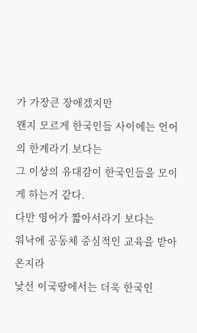가 가장큰 장애겠지만
왠지 모르게 한국인들 사이에는 언어의 한계라기 보다는
그 이상의 유대감이 한국인들을 모이게 하는거 같다.
다만 영어가 짧아서라기 보다는
워낙에 공동체 중심적인 교육을 받아온지라
낯선 이국땅에서는 더욱 한국인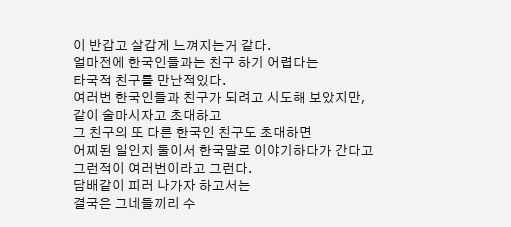이 반갑고 살갑게 느껴지는거 같다.
얼마전에 한국인들과는 친구 하기 어렵다는
타국적 친구를 만난적있다.
여러번 한국인들과 친구가 되려고 시도해 보았지만,
같이 술마시자고 초대하고
그 친구의 또 다른 한국인 친구도 초대하면
어찌된 일인지 둘이서 한국말로 이야기하다가 간다고
그런적이 여러번이라고 그런다.
담배같이 피러 나가자 하고서는
결국은 그네들끼리 수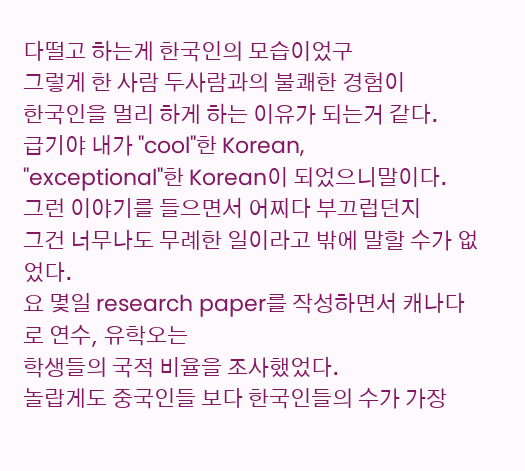다떨고 하는게 한국인의 모습이었구
그렇게 한 사람 두사람과의 불쾌한 경험이
한국인을 멀리 하게 하는 이유가 되는거 같다.
급기야 내가 "cool"한 Korean,
"exceptional"한 Korean이 되었으니말이다.
그런 이야기를 들으면서 어찌다 부끄럽던지
그건 너무나도 무례한 일이라고 밖에 말할 수가 없었다.
요 몇일 research paper를 작성하면서 캐나다로 연수, 유학오는
학생들의 국적 비율을 조사했었다.
놀랍게도 중국인들 보다 한국인들의 수가 가장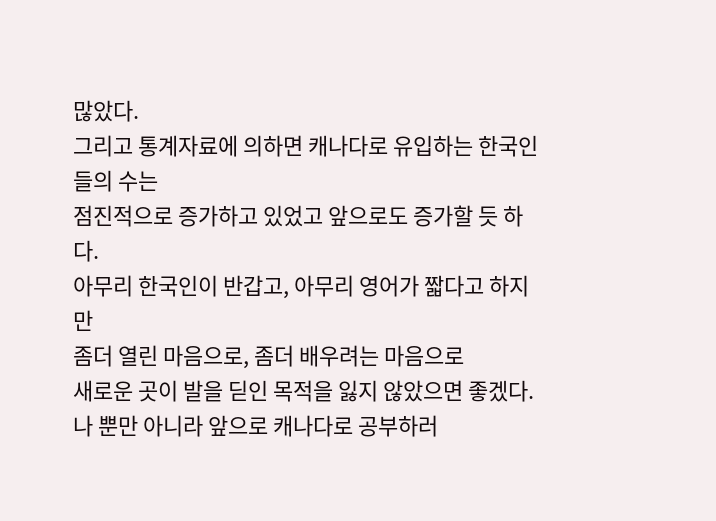많았다.
그리고 통계자료에 의하면 캐나다로 유입하는 한국인들의 수는
점진적으로 증가하고 있었고 앞으로도 증가할 듯 하다.
아무리 한국인이 반갑고, 아무리 영어가 짧다고 하지만
좀더 열린 마음으로, 좀더 배우려는 마음으로
새로운 곳이 발을 딛인 목적을 잃지 않았으면 좋겠다.
나 뿐만 아니라 앞으로 캐나다로 공부하러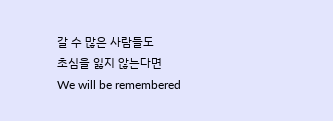갈 수 많은 사람들도
초심을 잃지 않는다면
We will be remembered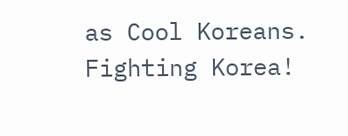as Cool Koreans.
Fighting Korea!